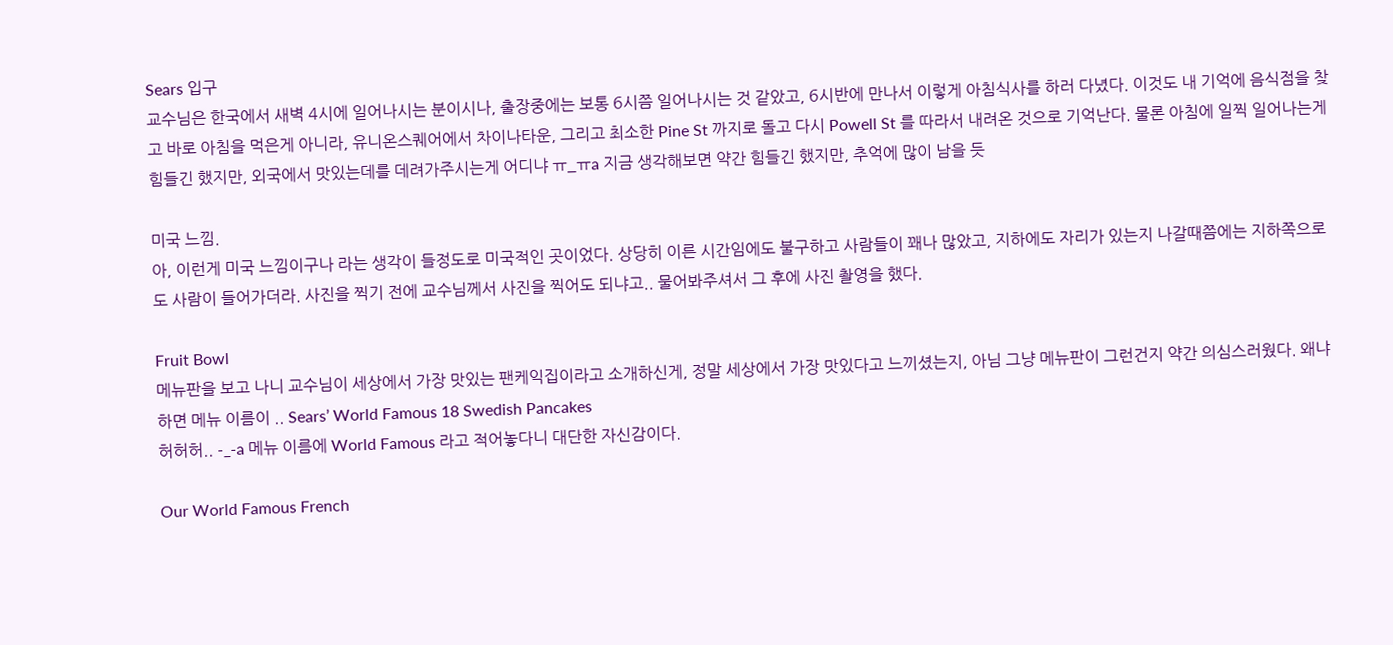Sears 입구
교수님은 한국에서 새벽 4시에 일어나시는 분이시나, 출장중에는 보통 6시쯤 일어나시는 것 같았고, 6시반에 만나서 이렇게 아침식사를 하러 다녔다. 이것도 내 기억에 음식점을 찾고 바로 아침을 먹은게 아니라, 유니온스퀘어에서 차이나타운, 그리고 최소한 Pine St 까지로 돌고 다시 Powell St 를 따라서 내려온 것으로 기억난다. 물론 아침에 일찍 일어나는게 힘들긴 했지만, 외국에서 맛있는데를 데려가주시는게 어디냐 ㅠ_ㅠa 지금 생각해보면 약간 힘들긴 했지만, 추억에 많이 남을 듯

미국 느낌.
아, 이런게 미국 느낌이구나 라는 생각이 들정도로 미국적인 곳이었다. 상당히 이른 시간임에도 불구하고 사람들이 꽤나 많았고, 지하에도 자리가 있는지 나갈때쯤에는 지하쪽으로도 사람이 들어가더라. 사진을 찍기 전에 교수님께서 사진을 찍어도 되냐고.. 물어봐주셔서 그 후에 사진 촬영을 했다.

Fruit Bowl
메뉴판을 보고 나니 교수님이 세상에서 가장 맛있는 팬케익집이라고 소개하신게, 정말 세상에서 가장 맛있다고 느끼셨는지, 아님 그냥 메뉴판이 그런건지 약간 의심스러웠다. 왜냐하면 메뉴 이름이 .. Sears’ World Famous 18 Swedish Pancakes
허허허.. -_-a 메뉴 이름에 World Famous 라고 적어놓다니 대단한 자신감이다.

Our World Famous French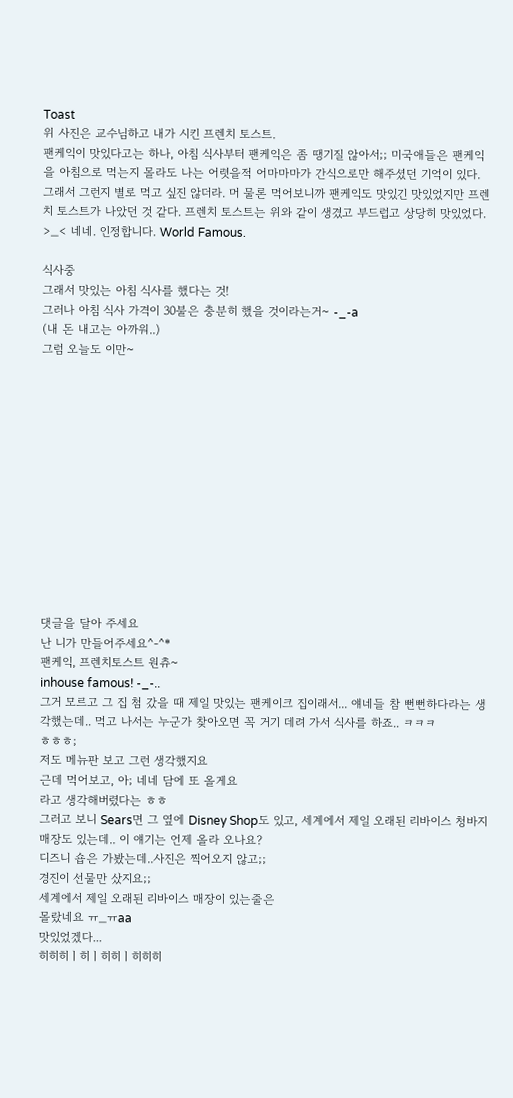Toast
위 사진은 교수님하고 내가 시킨 프렌치 토스트.
팬케익이 맛있다고는 하나, 아침 식사부터 팬케익은 좀 땡기질 않아서;; 미국애들은 팬케익을 아침으로 먹는지 몰라도 나는 어렷을적 어마마마가 간식으로만 해주셨던 기억이 있다. 그래서 그런지 별로 먹고 싶진 않더라. 머 물론 먹어보니까 팬케익도 맛있긴 맛있었지만 프렌치 토스트가 나았던 것 같다. 프렌치 토스트는 위와 같이 생겼고 부드럽고 상당히 맛있었다. >_< 네네. 인정합니다. World Famous.

식사중
그래서 맛있는 아침 식사를 했다는 것!
그러나 아침 식사 가격이 30불은 충분히 했을 것이라는거~ -_-a
(내 돈 내고는 아까워..)
그럼 오늘도 이만~













댓글을 달아 주세요
난 니가 만들어주세요^-^*
팬케익, 프렌치토스트 원츄~
inhouse famous! -_-..
그거 모르고 그 집 첨 갔을 때 제일 맛있는 팬케이크 집이래서... 얘네들 참 뻔뻔하다라는 생각했는데.. 먹고 나서는 누군가 찾아오면 꼭 거기 데려 가서 식사를 하죠.. ㅋㅋㅋ
ㅎㅎㅎ;
저도 메뉴판 보고 그런 생각했지요
근데 먹어보고, 아; 네네 담에 또 올게요
라고 생각해버렸다는 ㅎㅎ
그러고 보니 Sears면 그 옆에 Disney Shop도 있고, 세계에서 제일 오래된 리바이스 청바지 매장도 있는데.. 이 얘기는 언제 올라 오나요?
디즈니 숍은 가봤는데..사진은 찍어오지 않고;;
경진이 선물만 샀지요;;
세계에서 제일 오래된 리바이스 매장이 있는줄은
몰랐네요 ㅠ_ㅠaa
맛있었겠다...
히히히ㅣ히ㅣ히히ㅣ히히히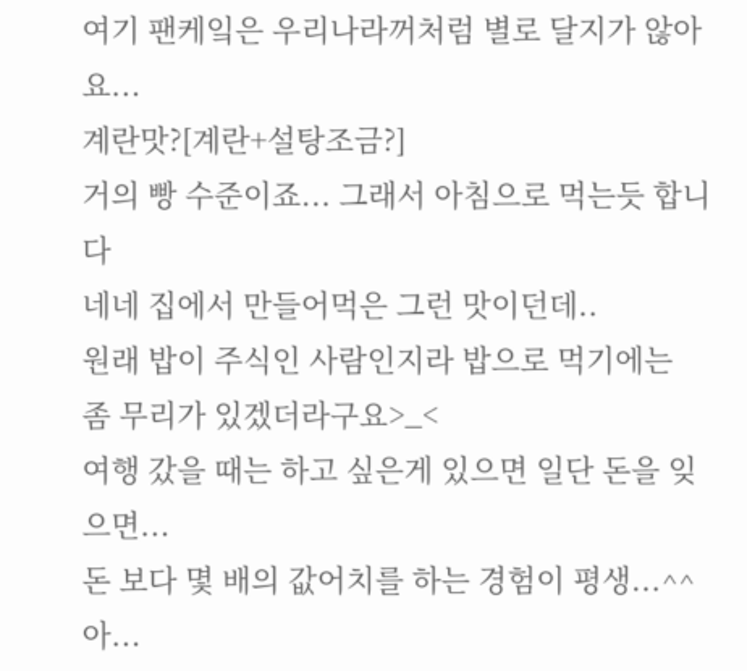여기 팬케잌은 우리나라꺼처럼 별로 달지가 않아요...
계란맛?[계란+설탕조금?]
거의 빵 수준이죠... 그래서 아침으로 먹는듯 합니다
네네 집에서 만들어먹은 그런 맛이던데..
원래 밥이 주식인 사람인지라 밥으로 먹기에는
좀 무리가 있겠더라구요>_<
여행 갔을 때는 하고 싶은게 있으면 일단 돈을 잊으면...
돈 보다 몇 배의 값어치를 하는 경험이 평생...^^
아...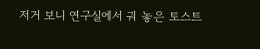저거 보니 연구실에서 궈 놓은 토스트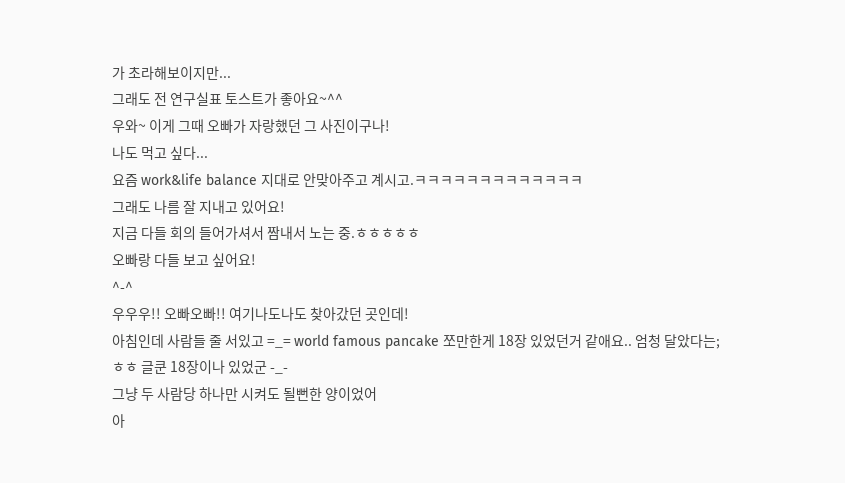가 초라해보이지만...
그래도 전 연구실표 토스트가 좋아요~^^
우와~ 이게 그때 오빠가 자랑했던 그 사진이구나!
나도 먹고 싶다...
요즘 work&life balance 지대로 안맞아주고 계시고.ㅋㅋㅋㅋㅋㅋㅋㅋㅋㅋㅋㅋㅋ
그래도 나름 잘 지내고 있어요!
지금 다들 회의 들어가셔서 짬내서 노는 중.ㅎㅎㅎㅎㅎ
오빠랑 다들 보고 싶어요!
^-^
우우우!! 오빠오빠!! 여기나도나도 찾아갔던 곳인데!
아침인데 사람들 줄 서있고 =_= world famous pancake 쪼만한게 18장 있었던거 같애요.. 엄청 달았다는;
ㅎㅎ 글쿤 18장이나 있었군 -_-
그냥 두 사람당 하나만 시켜도 될뻔한 양이었어
아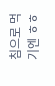침으로 먹기엔 ㅎㅎ